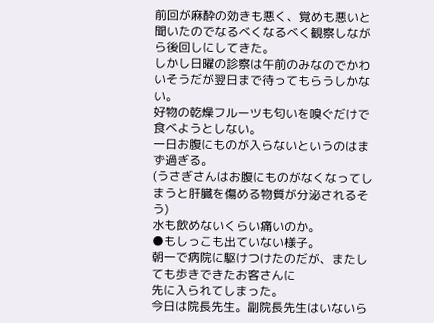前回が麻酔の効きも悪く、覚めも悪いと聞いたのでなるべくなるべく観察しながら後回しにしてきた。
しかし日曜の診察は午前のみなのでかわいそうだが翌日まで待ってもらうしかない。
好物の乾燥フルーツも匂いを嗅ぐだけで食べようとしない。
一日お腹にものが入らないというのはまず過ぎる。
(うさぎさんはお腹にものがなくなってしまうと肝臓を傷める物質が分泌されるそう)
水も飲めないくらい痛いのか。
●もしっこも出ていない様子。
朝一で病院に駆けつけたのだが、またしても歩きできたお客さんに
先に入られてしまった。
今日は院長先生。副院長先生はいないら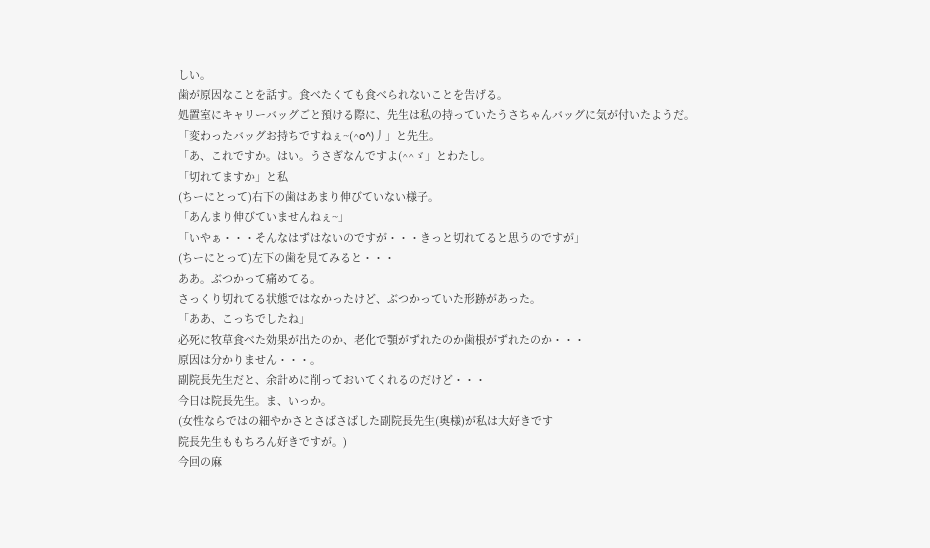しい。
歯が原因なことを話す。食べたくても食べられないことを告げる。
処置室にキャリーバッグごと預ける際に、先生は私の持っていたうさちゃんバッグに気が付いたようだ。
「変わったバッグお持ちですねぇ~(^o^)丿」と先生。
「あ、これですか。はい。うさぎなんですよ(^^ゞ」とわたし。
「切れてますか」と私
(ちーにとって)右下の歯はあまり伸びていない様子。
「あんまり伸びていませんねぇ~」
「いやぁ・・・そんなはずはないのですが・・・きっと切れてると思うのですが」
(ちーにとって)左下の歯を見てみると・・・
ああ。ぶつかって痛めてる。
さっくり切れてる状態ではなかったけど、ぶつかっていた形跡があった。
「ああ、こっちでしたね」
必死に牧草食べた効果が出たのか、老化で顎がずれたのか歯根がずれたのか・・・
原因は分かりません・・・。
副院長先生だと、余計めに削っておいてくれるのだけど・・・
今日は院長先生。ま、いっか。
(女性ならではの細やかさとさばさばした副院長先生(奥様)が私は大好きです
院長先生ももちろん好きですが。)
今回の麻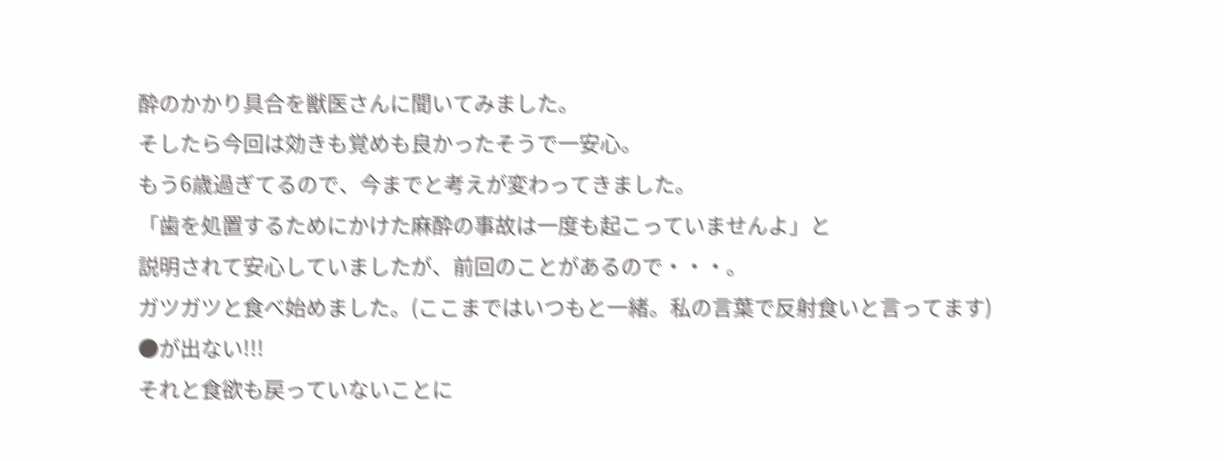酔のかかり具合を獣医さんに聞いてみました。
そしたら今回は効きも覚めも良かったそうで一安心。
もう6歳過ぎてるので、今までと考えが変わってきました。
「歯を処置するためにかけた麻酔の事故は一度も起こっていませんよ」と
説明されて安心していましたが、前回のことがあるので・・・。
ガツガツと食べ始めました。(ここまではいつもと一緒。私の言葉で反射食いと言ってます)
●が出ない!!!
それと食欲も戻っていないことに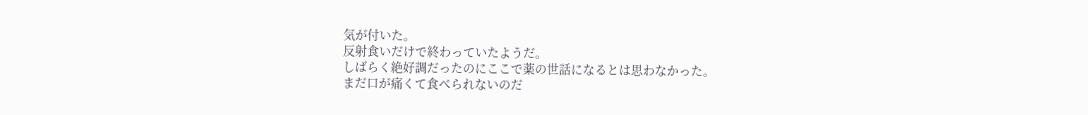気が付いた。
反射食いだけで終わっていたようだ。
しばらく絶好調だったのにここで薬の世話になるとは思わなかった。
まだ口が痛くて食べられないのだ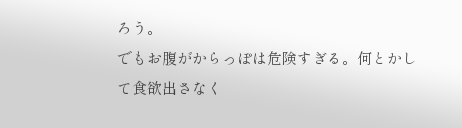ろう。
でもお腹がからっぽは危険すぎる。何とかして食欲出さなく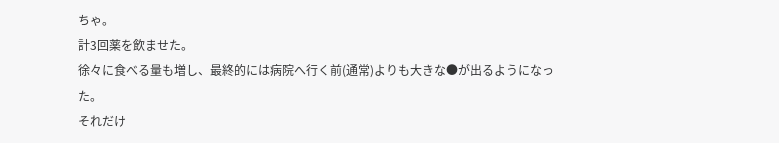ちゃ。
計3回薬を飲ませた。
徐々に食べる量も増し、最終的には病院へ行く前(通常)よりも大きな●が出るようになった。
それだけ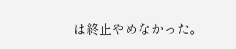は終止やめなかった。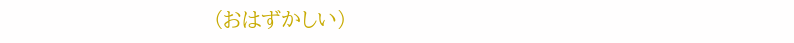(おはずかしい)